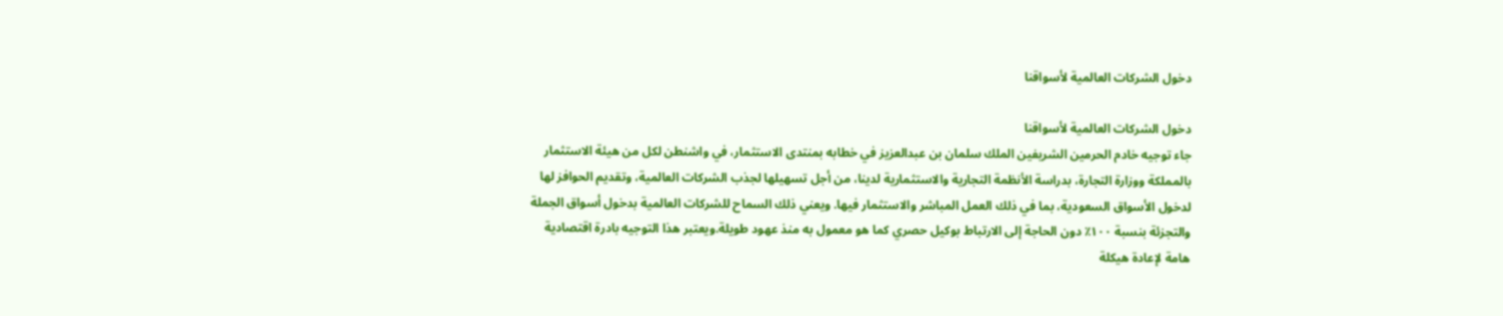دخول الشركات العالمية لأسواقنا

دخول الشركات العالمية لأسواقنا
جاء توجيه خادم الحرمين الشريفين الملك سلمان بن عبدالعزيز في خطابه بمنتدى الاستثمار، في واشنطن لكل من هيئة الاستثمار بالمملكة ووزارة التجارة، بدراسة الأنظمة التجارية والاستثمارية لدينا، من أجل تسهيلها لجذب الشركات العالمية، وتقديم الحوافز لها لدخول الأسواق السعودية، بما في ذلك العمل المباشر والاستثمار فيها. ويعني ذلك السماح للشركات العالمية بدخول أسواق الجملة والتجزئة بنسبة ١٠٠٪ دون الحاجة إلى الارتباط بوكيل حصري كما هو معمول به منذ عهود طويلة.ويعتبر هذا التوجيه بادرة اقتصادية هامة لإعادة هيكلة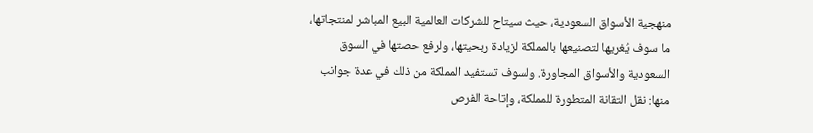منهجية الأسواق السعودية، حيث سيتاح للشركات العالمية البيع المباشر لمنتجاتها، ما سوف يُغريها لتصنيعها بالمملكة لزيادة ربحيتها، ولرفع حصتها في السوق السعودية والأسواق المجاورة. ولسوف تستفيد المملكة من ذلك في عدة جوانب منها: نقل التقانة المتطورة للمملكة، وإتاحة الفرص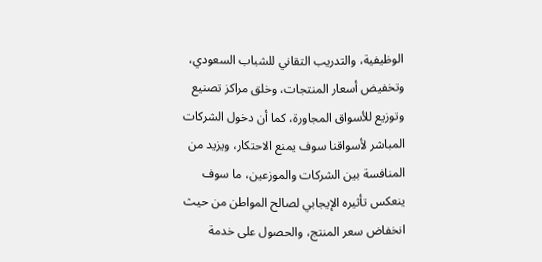الوظيفية، والتدريب التقاني للشباب السعودي، وتخفيض أسعار المنتجات، وخلق مراكز تصنيع وتوزيع للأسواق المجاورة، كما أن دخول الشركات المباشر لأسواقنا سوف يمنع الاحتكار، ويزيد من المنافسة بين الشركات والموزعين، ما سوف ينعكس تأثيره الإيجابي لصالح المواطن من حيث انخفاض سعر المنتج، والحصول على خدمة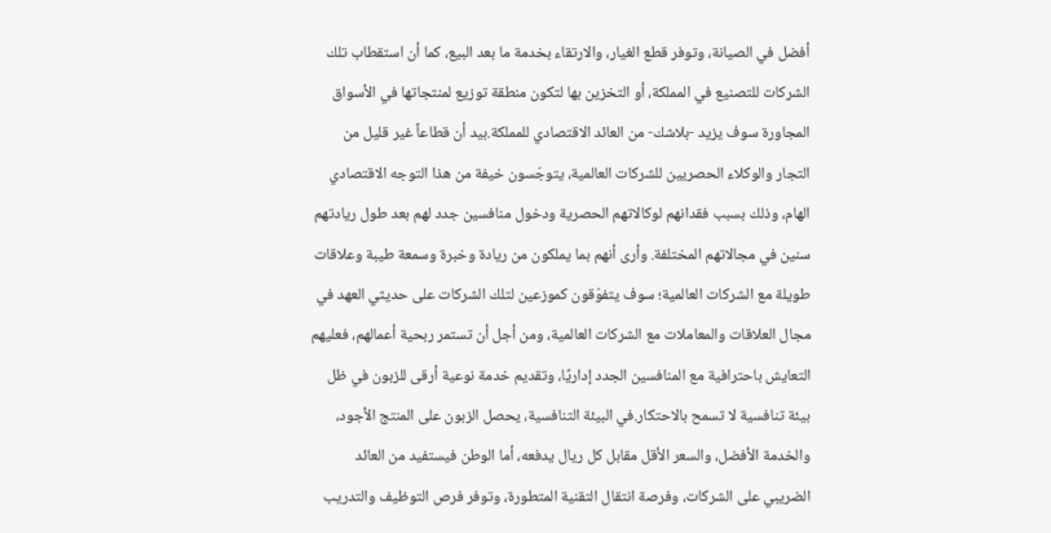أفضل في الصيانة، وتوفر قطع الغيار، والارتقاء بخدمة ما بعد البيع، كما أن استقطاب تلك الشركات للتصنيع في المملكة، أو التخزين بها لتكون منطقة توزيع لمنتجاتها في الأسواق المجاورة سوف يزيد -بلاشك- من العائد الاقتصادي للمملكة.بيد أن قطاعاً غير قليل من التجار والوكلاء الحصريين للشركات العالمية، يتوجّسون خيفة من هذا التوجه الاقتصادي الهام، وذلك بسبب فقدانهم لوكالاتهم الحصرية ودخول منافسين جدد لهم بعد طول ريادتهم سنين في مجالاتهم المختلفة. وأرى أنهم بما يملكون من ريادة وخبرة وسمعة طيبة وعلاقات طويلة مع الشركات العالمية؛ سوف يتفوّقون كموزعين لتلك الشركات على حديثي العهد في مجال العلاقات والمعاملات مع الشركات العالمية، ومن أجل أن تستمر ربحية أعمالهم، فعليهم التعايش باحترافية مع المنافسين الجدد إداريًا، وتقديم خدمة نوعية أرقى للزبون في ظل بيئة تنافسية لا تسمح بالاحتكار.في البيئة التنافسية، يحصل الزبون على المنتج الأجود، والخدمة الأفضل، والسعر الأقل مقابل كل ريال يدفعه، أما الوطن فيستفيد من العائد الضريبي على الشركات، وفرصة انتقال التقنية المتطورة، وتوفر فرص التوظيف والتدريب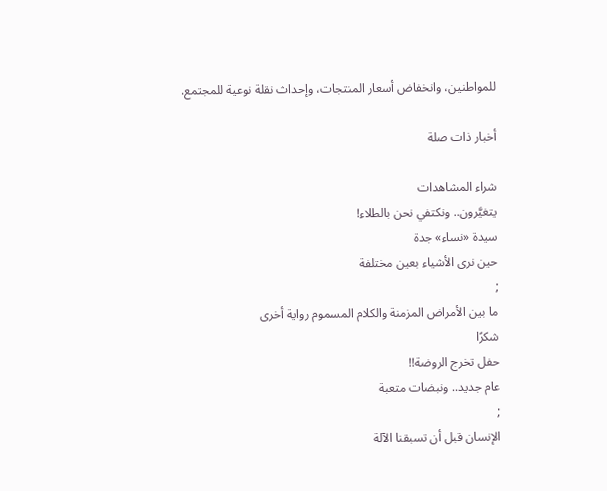للمواطنين، وانخفاض أسعار المنتجات، وإحداث نقلة نوعية للمجتمع.

أخبار ذات صلة

شراء المشاهدات
يتغيَّرون.. ونكتفي نحن بالطلاء!
سيدة «نساء» جدة
حين نرى الأشياء بعين مختلفة
;
ما بين الأمراض المزمنة والكلام المسموم رواية أخرى
شكرًا
حفل تخرج الروضة!!
عام جديد.. ونبضات متعبة
;
الإنسان قبل أن تسبقنا الآلة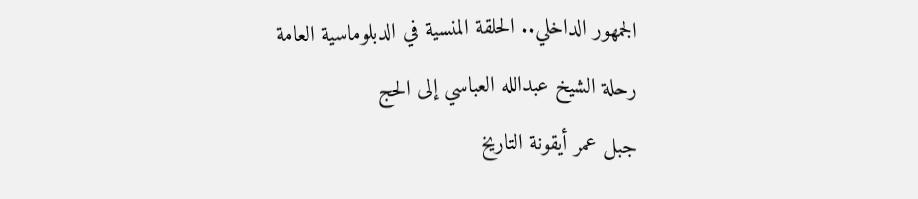الجمهور الداخلي.. الحلقة المنسية في الدبلوماسية العامة
رحلة الشيخ عبدالله العباسي إلى الحج
جبل عمر أيقونة التاريخ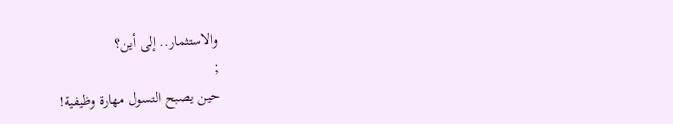والاستثمار.. إلى أين؟
;
حين يصبح التسول مهارة وظيفية!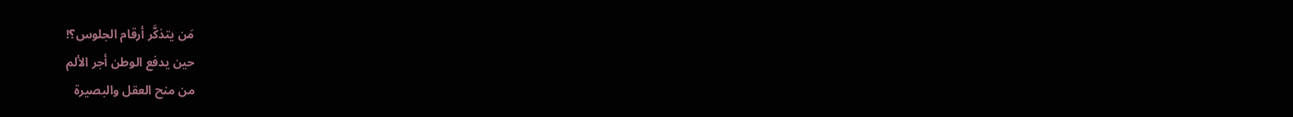مَن يتذكَّر أرقام الجلوس؟!
حين يدفع الوطن أجر الألم
من منح العقل والبصيرة